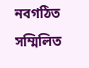নবগঠিত সম্মিলিত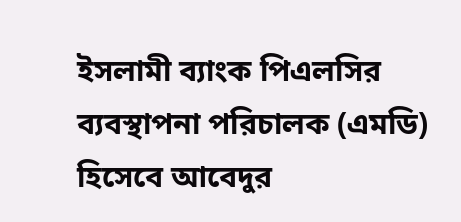ইসলামী ব্যাংক পিএলসির ব্যবস্থাপনা পরিচালক (এমডি) হিসেবে আবেদুর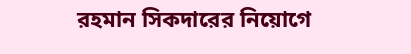রহমান সিকদারের নিয়োগে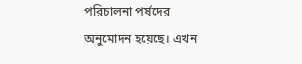পরিচালনা পর্ষদের অনুমোদন হয়েছে। এখন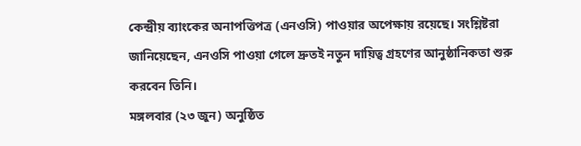কেন্দ্রীয় ব্যাংকের অনাপত্তিপত্র (এনওসি) পাওয়ার অপেক্ষায় রয়েছে। সংশ্লিষ্টরা জানিয়েছেন, এনওসি পাওয়া গেলে দ্রুতই নতুন দায়িত্ব গ্রহণের আনুষ্ঠানিকতা শুরু করবেন তিনি।
মঙ্গলবার (২৩ জুন) অনুষ্ঠিত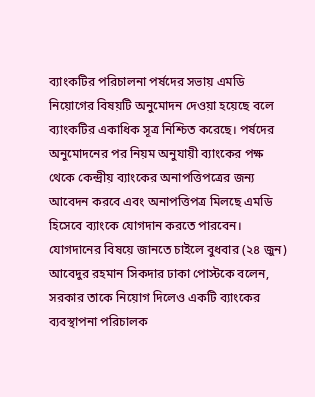ব্যাংকটির পরিচালনা পর্ষদের সভায় এমডি নিয়োগের বিষয়টি অনুমোদন দেওয়া হয়েছে বলে ব্যাংকটির একাধিক সূত্র নিশ্চিত করেছে। পর্ষদের অনুমোদনের পর নিয়ম অনুযায়ী ব্যাংকের পক্ষ থেকে কেন্দ্রীয় ব্যাংকের অনাপত্তিপত্রের জন্য আবেদন করবে এবং অনাপত্তিপত্র মিলছে এমডি হিসেবে ব্যাংকে যোগদান করতে পারবেন।
যোগদানের বিষয়ে জানতে চাইলে বুধবার (২৪ জুন) আবেদুর রহমান সিকদার ঢাকা পোস্টকে বলেন, সরকার তাকে নিয়োগ দিলেও একটি ব্যাংকের ব্যবস্থাপনা পরিচালক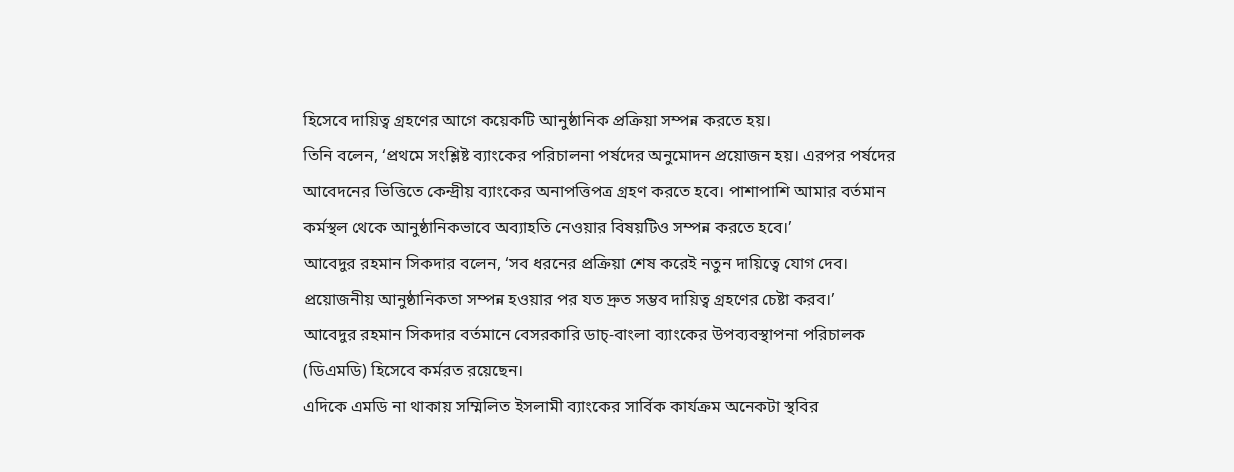হিসেবে দায়িত্ব গ্রহণের আগে কয়েকটি আনুষ্ঠানিক প্রক্রিয়া সম্পন্ন করতে হয়।
তিনি বলেন, ‘প্রথমে সংশ্লিষ্ট ব্যাংকের পরিচালনা পর্ষদের অনুমোদন প্রয়োজন হয়। এরপর পর্ষদের আবেদনের ভিত্তিতে কেন্দ্রীয় ব্যাংকের অনাপত্তিপত্র গ্রহণ করতে হবে। পাশাপাশি আমার বর্তমান কর্মস্থল থেকে আনুষ্ঠানিকভাবে অব্যাহতি নেওয়ার বিষয়টিও সম্পন্ন করতে হবে।’
আবেদুর রহমান সিকদার বলেন, ‘সব ধরনের প্রক্রিয়া শেষ করেই নতুন দায়িত্বে যোগ দেব। প্রয়োজনীয় আনুষ্ঠানিকতা সম্পন্ন হওয়ার পর যত দ্রুত সম্ভব দায়িত্ব গ্রহণের চেষ্টা করব।’
আবেদুর রহমান সিকদার বর্তমানে বেসরকারি ডাচ্-বাংলা ব্যাংকের উপব্যবস্থাপনা পরিচালক (ডিএমডি) হিসেবে কর্মরত রয়েছেন।
এদিকে এমডি না থাকায় সম্মিলিত ইসলামী ব্যাংকের সার্বিক কার্যক্রম অনেকটা স্থবির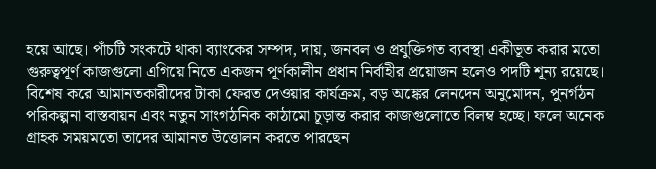হয়ে আছে। পাঁচটি সংকটে থাকা ব্যাংকের সম্পদ, দায়, জনবল ও প্রযুক্তিগত ব্যবস্থা একীভূত করার মতো গুরুত্বপূর্ণ কাজগুলো এগিয়ে নিতে একজন পূর্ণকালীন প্রধান নির্বাহীর প্রয়োজন হলেও পদটি শূন্য রয়েছে।
বিশেষ করে আমানতকারীদের টাকা ফেরত দেওয়ার কার্যক্রম, বড় অঙ্কের লেনদেন অনুমোদন, পুনর্গঠন পরিকল্পনা বাস্তবায়ন এবং নতুন সাংগঠনিক কাঠামো চূড়ান্ত করার কাজগুলোতে বিলম্ব হচ্ছে। ফলে অনেক গ্রাহক সময়মতো তাদের আমানত উত্তোলন করতে পারছেন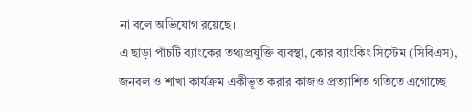না বলে অভিযোগ রয়েছে।
এ ছাড়া পাঁচটি ব্যাংকের তথ্যপ্রযুক্তি ব্যবস্থা, কোর ব্যাংকিং সিস্টেম (সিবিএস), জনবল ও শাখা কার্যক্রম একীভূত করার কাজও প্রত্যাশিত গতিতে এগোচ্ছে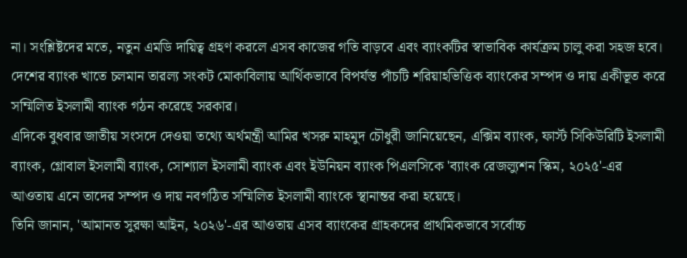না। সংশ্লিষ্টদের মতে, নতুন এমডি দায়িত্ব গ্রহণ করলে এসব কাজের গতি বাড়বে এবং ব্যাংকটির স্বাভাবিক কার্যক্রম চালু করা সহজ হবে।
দেশের ব্যাংক খাতে চলমান তারল্য সংকট মোকাবিলায় আর্থিকভাবে বিপর্যস্ত পাঁচটি শরিয়াহভিত্তিক ব্যাংকের সম্পদ ও দায় একীভূত করে সম্মিলিত ইসলামী ব্যাংক গঠন করেছে সরকার।
এদিকে বুধবার জাতীয় সংসদে দেওয়া তথ্যে অর্থমন্ত্রী আমির খসরু মাহমুদ চৌধুরী জানিয়েছেন, এক্সিম ব্যাংক, ফার্স্ট সিকিউরিটি ইসলামী ব্যাংক, গ্লোবাল ইসলামী ব্যাংক, সোশ্যাল ইসলামী ব্যাংক এবং ইউনিয়ন ব্যাংক পিএলসিকে 'ব্যাংক রেজল্যুশন স্কিম, ২০২৫'-এর আওতায় এনে তাদের সম্পদ ও দায় নবগঠিত সম্মিলিত ইসলামী ব্যাংকে স্থানান্তর করা হয়েছে।
তিনি জানান, 'আমানত সুরক্ষা আইন, ২০২৬'-এর আওতায় এসব ব্যাংকের গ্রাহকদের প্রাথমিকভাবে সর্বোচ্চ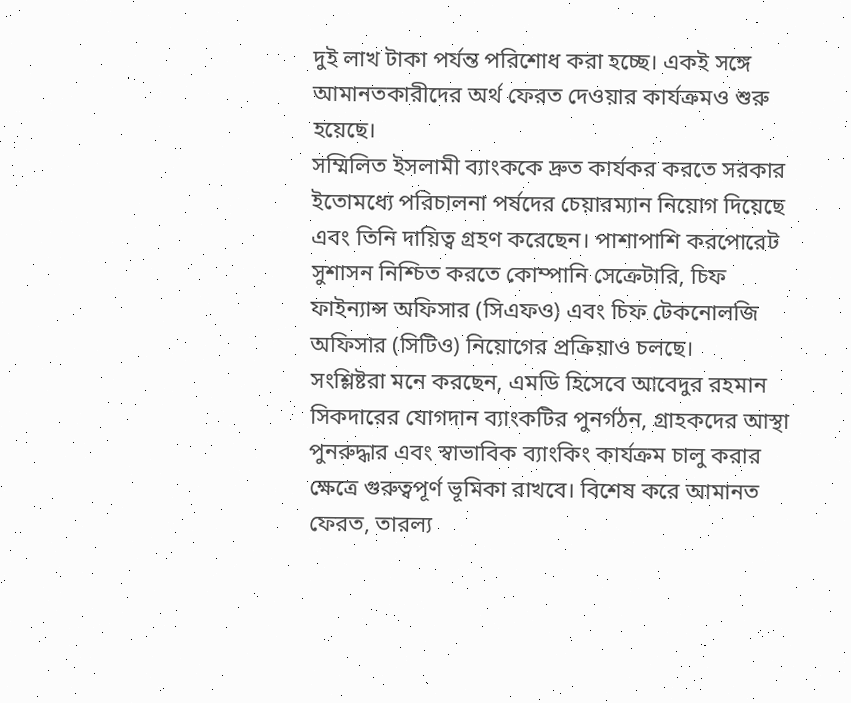দুই লাখ টাকা পর্যন্ত পরিশোধ করা হচ্ছে। একই সঙ্গে আমানতকারীদের অর্থ ফেরত দেওয়ার কার্যক্রমও শুরু হয়েছে।
সম্মিলিত ইসলামী ব্যাংককে দ্রুত কার্যকর করতে সরকার ইতোমধ্যে পরিচালনা পর্ষদের চেয়ারম্যান নিয়োগ দিয়েছে এবং তিনি দায়িত্ব গ্রহণ করেছেন। পাশাপাশি করপোরেট সুশাসন নিশ্চিত করতে কোম্পানি সেক্রেটারি, চিফ ফাইন্যান্স অফিসার (সিএফও) এবং চিফ টেকনোলজি অফিসার (সিটিও) নিয়োগের প্রক্রিয়াও চলছে।
সংশ্লিষ্টরা মনে করছেন, এমডি হিসেবে আবেদুর রহমান সিকদারের যোগদান ব্যাংকটির পুনর্গঠন, গ্রাহকদের আস্থা পুনরুদ্ধার এবং স্বাভাবিক ব্যাংকিং কার্যক্রম চালু করার ক্ষেত্রে গুরুত্বপূর্ণ ভূমিকা রাখবে। বিশেষ করে আমানত ফেরত, তারল্য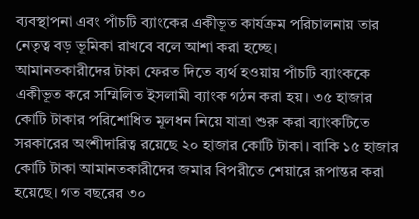ব্যবস্থাপনা এবং পাঁচটি ব্যাংকের একীভূত কার্যক্রম পরিচালনায় তার নেতৃত্ব বড় ভূমিকা রাখবে বলে আশা করা হচ্ছে।
আমানতকারীদের টাকা ফেরত দিতে ব্যর্থ হওয়ায় পাঁচটি ব্যাংককে একীভূত করে সম্মিলিত ইসলামী ব্যাংক গঠন করা হয়। ৩৫ হাজার কোটি টাকার পরিশোধিত মূলধন নিয়ে যাত্রা শুরু করা ব্যাংকটিতে সরকারের অংশীদারিত্ব রয়েছে ২০ হাজার কোটি টাকা। বাকি ১৫ হাজার কোটি টাকা আমানতকারীদের জমার বিপরীতে শেয়ারে রূপান্তর করা হয়েছে। গত বছরের ৩০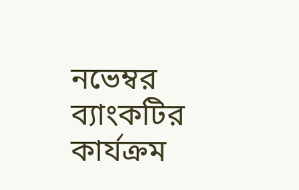নভেম্বর ব্যাংকটির কার্যক্রম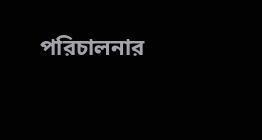পরিচালনার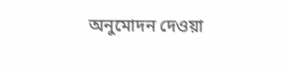অনুমোদন দেওয়া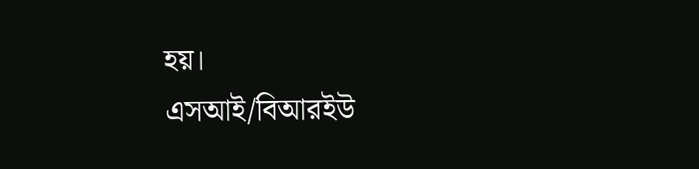হয়।
এসআই/বিআরইউ